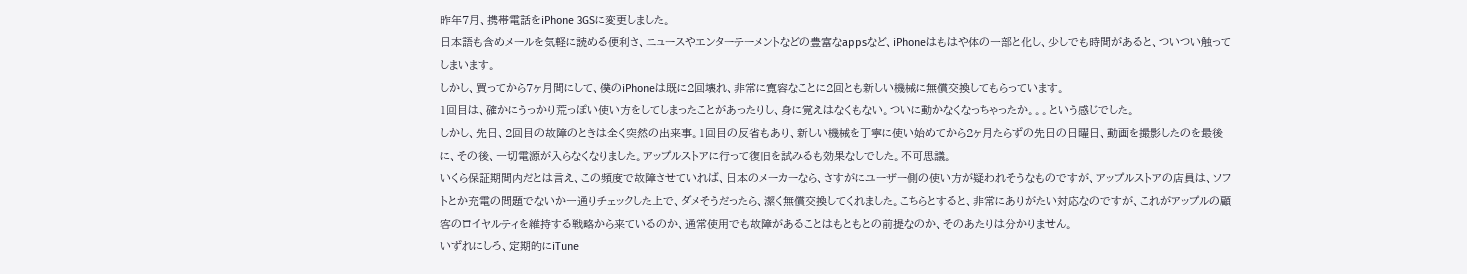昨年7月、携帯電話をiPhone 3GSに変更しました。
日本語も含めメールを気軽に読める便利さ、ニュースやエンターテーメントなどの豊富なappsなど、iPhoneはもはや体の一部と化し、少しでも時間があると、ついつい触ってしまいます。
しかし、買ってから7ヶ月間にして、僕のiPhoneは既に2回壊れ、非常に寛容なことに2回とも新しい機械に無償交換してもらっています。
1回目は、確かにうっかり荒っぽい使い方をしてしまったことがあったりし、身に覚えはなくもない。ついに動かなくなっちゃったか。。。という感じでした。
しかし、先日、2回目の故障のときは全く突然の出来事。1回目の反省もあり、新しい機械を丁寧に使い始めてから2ヶ月たらずの先日の日曜日、動画を撮影したのを最後に、その後、一切電源が入らなくなりました。アップルストアに行って復旧を試みるも効果なしでした。不可思議。
いくら保証期間内だとは言え、この頻度で故障させていれば、日本のメーカーなら、さすがにユーザー側の使い方が疑われそうなものですが、アップルストアの店員は、ソフトとか充電の問題でないか一通りチェックした上で、ダメそうだったら、潔く無償交換してくれました。こちらとすると、非常にありがたい対応なのですが、これがアップルの顧客のロイヤルティを維持する戦略から来ているのか、通常使用でも故障があることはもともとの前提なのか、そのあたりは分かりません。
いずれにしろ、定期的にiTune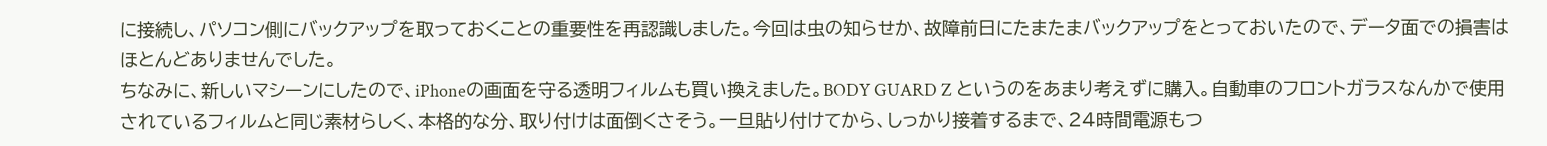に接続し、パソコン側にバックアップを取っておくことの重要性を再認識しました。今回は虫の知らせか、故障前日にたまたまバックアップをとっておいたので、データ面での損害はほとんどありませんでした。
ちなみに、新しいマシーンにしたので、iPhoneの画面を守る透明フィルムも買い換えました。BODY GUARD Z というのをあまり考えずに購入。自動車のフロントガラスなんかで使用されているフィルムと同じ素材らしく、本格的な分、取り付けは面倒くさそう。一旦貼り付けてから、しっかり接着するまで、24時間電源もつ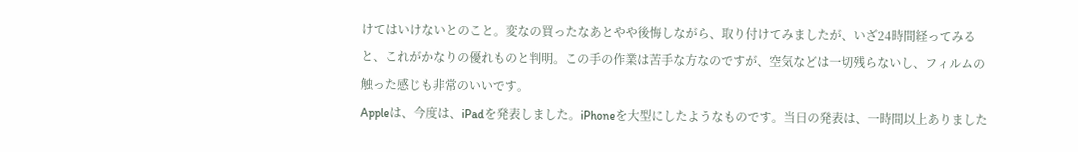けてはいけないとのこと。変なの買ったなあとやや後悔しながら、取り付けてみましたが、いざ24時間経ってみると、これがかなりの優れものと判明。この手の作業は苦手な方なのですが、空気などは一切残らないし、フィルムの触った感じも非常のいいです。
Appleは、今度は、iPadを発表しました。iPhoneを大型にしたようなものです。当日の発表は、一時間以上ありました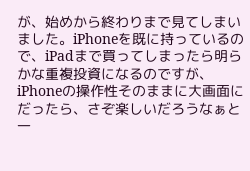が、始めから終わりまで見てしまいました。iPhoneを既に持っているので、iPadまで買ってしまったら明らかな重複投資になるのですが、iPhoneの操作性そのままに大画面にだったら、さぞ楽しいだろうなぁと一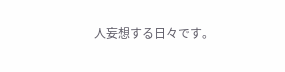人妄想する日々です。